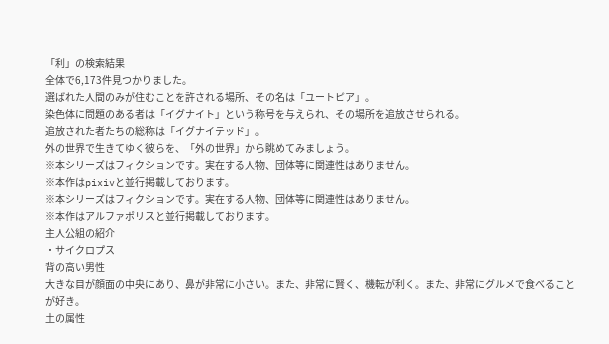「利」の検索結果
全体で6,173件見つかりました。
選ばれた人間のみが住むことを許される場所、その名は「ユートピア」。
染色体に問題のある者は「イグナイト」という称号を与えられ、その場所を追放させられる。
追放された者たちの総称は「イグナイテッド」。
外の世界で生きてゆく彼らを、「外の世界」から眺めてみましょう。
※本シリーズはフィクションです。実在する人物、団体等に関連性はありません。
※本作はpixivと並行掲載しております。
※本シリーズはフィクションです。実在する人物、団体等に関連性はありません。
※本作はアルファポリスと並行掲載しております。
主人公組の紹介
・サイクロプス
背の高い男性
大きな目が顔面の中央にあり、鼻が非常に小さい。また、非常に賢く、機転が利く。また、非常にグルメで食べることが好き。
土の属性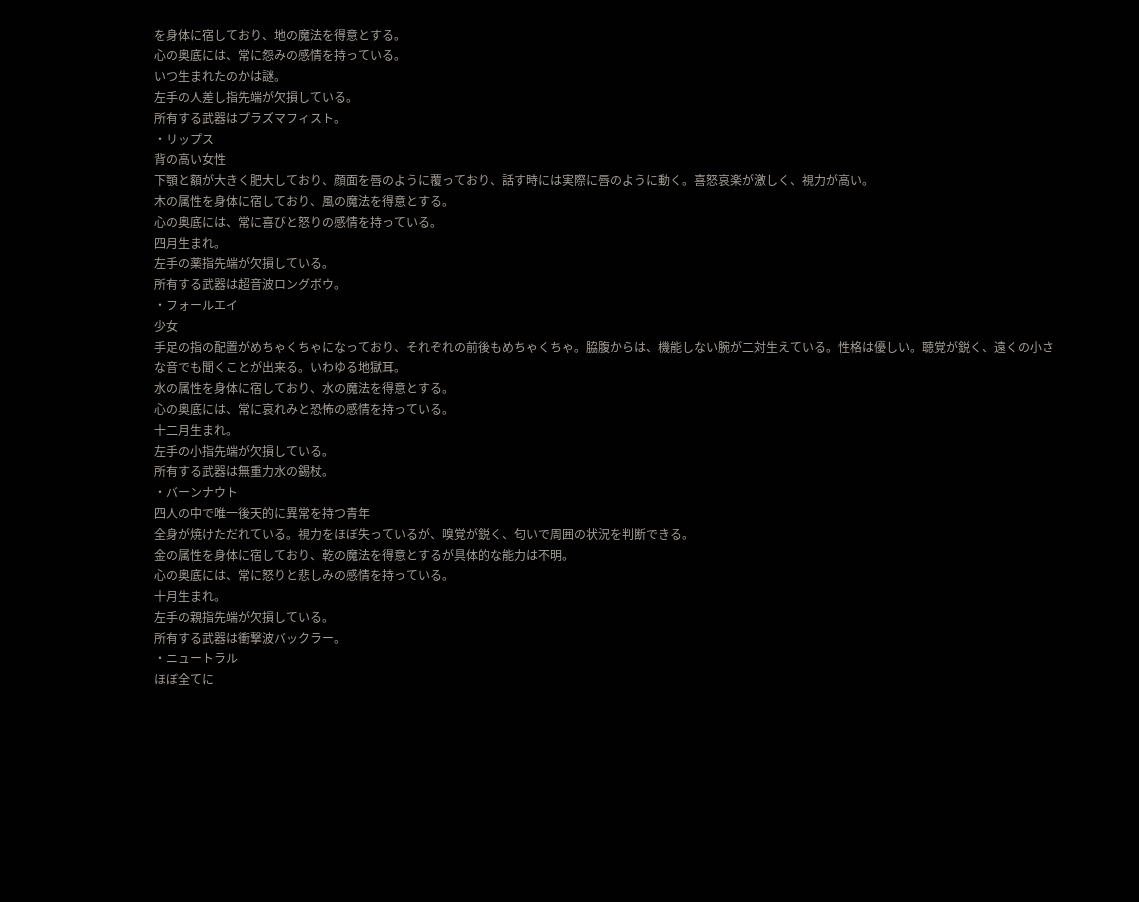を身体に宿しており、地の魔法を得意とする。
心の奥底には、常に怨みの感情を持っている。
いつ生まれたのかは謎。
左手の人差し指先端が欠損している。
所有する武器はプラズマフィスト。
・リップス
背の高い女性
下顎と額が大きく肥大しており、顔面を唇のように覆っており、話す時には実際に唇のように動く。喜怒哀楽が激しく、視力が高い。
木の属性を身体に宿しており、風の魔法を得意とする。
心の奥底には、常に喜びと怒りの感情を持っている。
四月生まれ。
左手の薬指先端が欠損している。
所有する武器は超音波ロングボウ。
・フォールエイ
少女
手足の指の配置がめちゃくちゃになっており、それぞれの前後もめちゃくちゃ。脇腹からは、機能しない腕が二対生えている。性格は優しい。聴覚が鋭く、遠くの小さな音でも聞くことが出来る。いわゆる地獄耳。
水の属性を身体に宿しており、水の魔法を得意とする。
心の奥底には、常に哀れみと恐怖の感情を持っている。
十二月生まれ。
左手の小指先端が欠損している。
所有する武器は無重力水の錫杖。
・バーンナウト
四人の中で唯一後天的に異常を持つ青年
全身が焼けただれている。視力をほぼ失っているが、嗅覚が鋭く、匂いで周囲の状況を判断できる。
金の属性を身体に宿しており、乾の魔法を得意とするが具体的な能力は不明。
心の奥底には、常に怒りと悲しみの感情を持っている。
十月生まれ。
左手の親指先端が欠損している。
所有する武器は衝撃波バックラー。
・ニュートラル
ほぼ全てに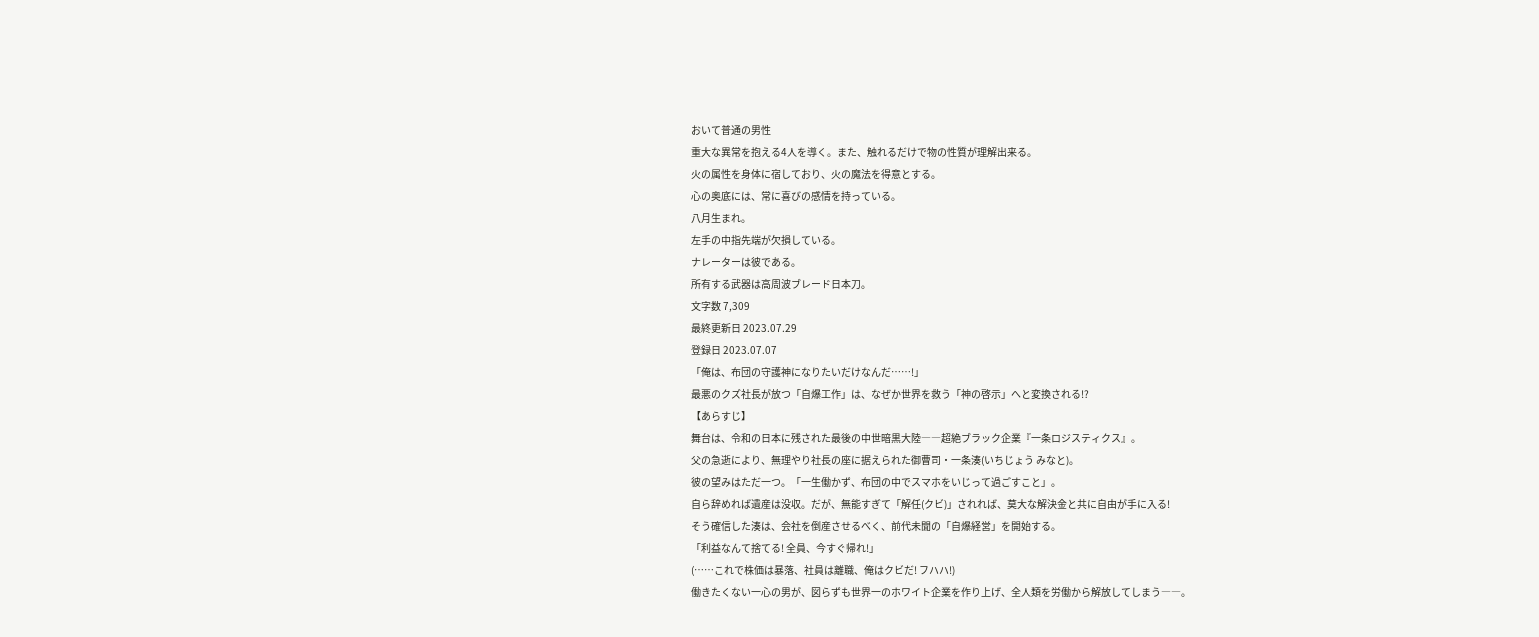おいて普通の男性
重大な異常を抱える4人を導く。また、触れるだけで物の性質が理解出来る。
火の属性を身体に宿しており、火の魔法を得意とする。
心の奥底には、常に喜びの感情を持っている。
八月生まれ。
左手の中指先端が欠損している。
ナレーターは彼である。
所有する武器は高周波ブレード日本刀。
文字数 7,309
最終更新日 2023.07.29
登録日 2023.07.07
「俺は、布団の守護神になりたいだけなんだ……!」
最悪のクズ社長が放つ「自爆工作」は、なぜか世界を救う「神の啓示」へと変換される!?
【あらすじ】
舞台は、令和の日本に残された最後の中世暗黒大陸――超絶ブラック企業『一条ロジスティクス』。
父の急逝により、無理やり社長の座に据えられた御曹司・一条湊(いちじょう みなと)。
彼の望みはただ一つ。「一生働かず、布団の中でスマホをいじって過ごすこと」。
自ら辞めれば遺産は没収。だが、無能すぎて「解任(クビ)」されれば、莫大な解決金と共に自由が手に入る!
そう確信した湊は、会社を倒産させるべく、前代未聞の「自爆経営」を開始する。
「利益なんて捨てる! 全員、今すぐ帰れ!」
(……これで株価は暴落、社員は離職、俺はクビだ! フハハ!)
働きたくない一心の男が、図らずも世界一のホワイト企業を作り上げ、全人類を労働から解放してしまう――。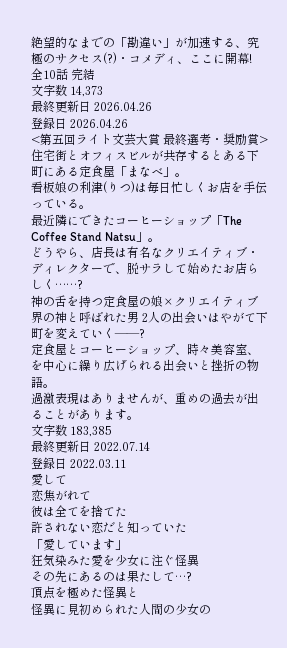絶望的なまでの「勘違い」が加速する、究極のサクセス(?)・コメディ、ここに開幕!
全10話 完結
文字数 14,373
最終更新日 2026.04.26
登録日 2026.04.26
<第五回ライト文芸大賞 最終選考・奨励賞>
住宅街とオフィスビルが共存するとある下町にある定食屋「まなべ」。
看板娘の利津(りつ)は毎日忙しくお店を手伝っている。
最近隣にできたコーヒーショップ「The Coffee Stand Natsu」。
どうやら、店長は有名なクリエイティブ・ディレクターで、脱サラして始めたお店らしく……?
神の舌を持つ定食屋の娘×クリエイティブ界の神と呼ばれた男 2人の出会いはやがて下町を変えていく――?
定食屋とコーヒーショップ、時々美容室、を中心に繰り広げられる出会いと挫折の物語。
過激表現はありませんが、重めの過去が出ることがあります。
文字数 183,385
最終更新日 2022.07.14
登録日 2022.03.11
愛して
恋焦がれて
彼は全てを捨てた
許されない恋だと知っていた
「愛しています」
狂気染みた愛を少女に注ぐ怪異
その先にあるのは果たして…?
頂点を極めた怪異と
怪異に見初められた人間の少女の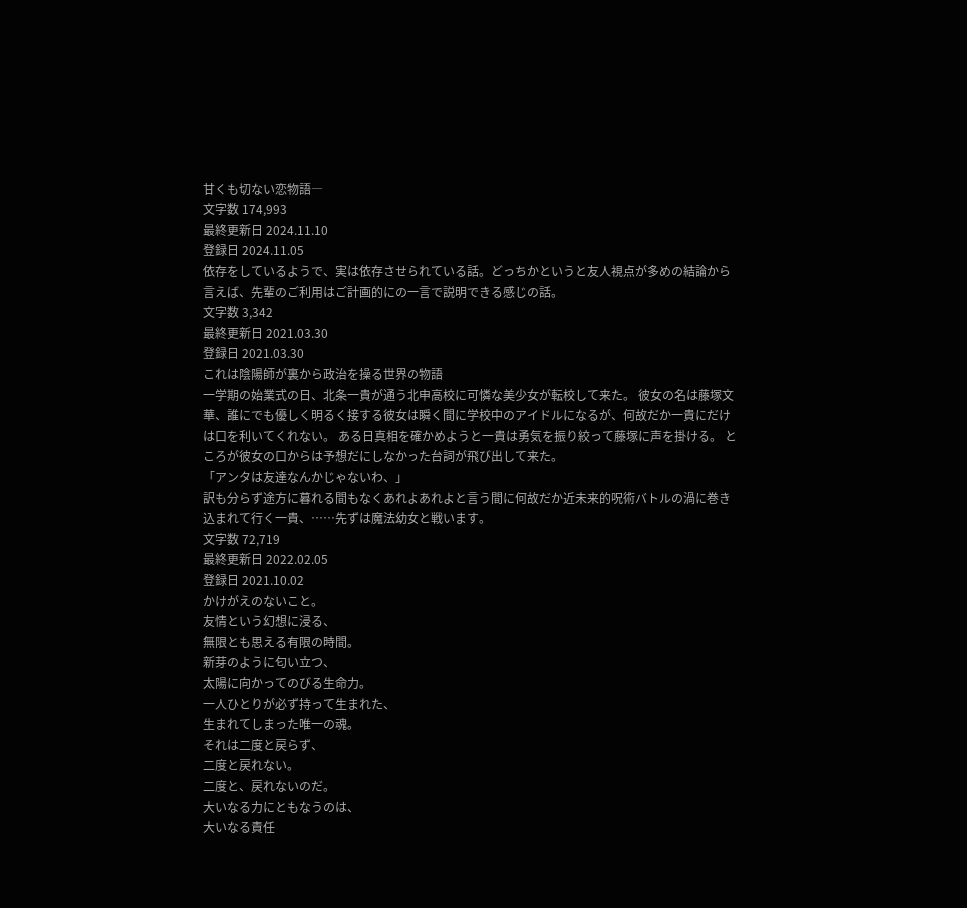甘くも切ない恋物語―
文字数 174,993
最終更新日 2024.11.10
登録日 2024.11.05
依存をしているようで、実は依存させられている話。どっちかというと友人視点が多めの結論から言えば、先輩のご利用はご計画的にの一言で説明できる感じの話。
文字数 3,342
最終更新日 2021.03.30
登録日 2021.03.30
これは陰陽師が裏から政治を操る世界の物語
一学期の始業式の日、北条一貴が通う北申高校に可憐な美少女が転校して来た。 彼女の名は藤塚文華、誰にでも優しく明るく接する彼女は瞬く間に学校中のアイドルになるが、何故だか一貴にだけは口を利いてくれない。 ある日真相を確かめようと一貴は勇気を振り絞って藤塚に声を掛ける。 ところが彼女の口からは予想だにしなかった台詞が飛び出して来た。
「アンタは友達なんかじゃないわ、」
訳も分らず途方に暮れる間もなくあれよあれよと言う間に何故だか近未来的呪術バトルの渦に巻き込まれて行く一貴、……先ずは魔法幼女と戦います。
文字数 72,719
最終更新日 2022.02.05
登録日 2021.10.02
かけがえのないこと。
友情という幻想に浸る、
無限とも思える有限の時間。
新芽のように匂い立つ、
太陽に向かってのびる生命力。
一人ひとりが必ず持って生まれた、
生まれてしまった唯一の魂。
それは二度と戻らず、
二度と戻れない。
二度と、戻れないのだ。
大いなる力にともなうのは、
大いなる責任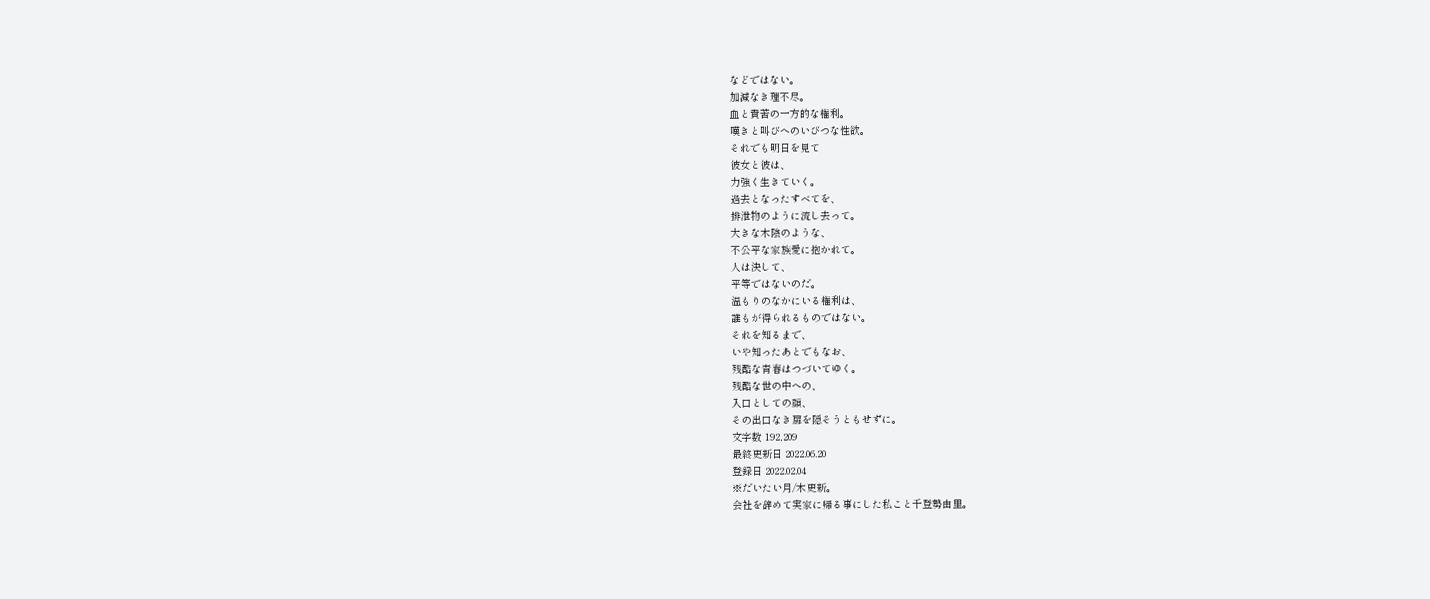などではない。
加減なき理不尽。
血と責苦の一方的な権利。
嘆きと叫びへのいびつな性欲。
それでも明日を見て
彼女と彼は、
力強く生きていく。
過去となったすべてを、
排泄物のように流し去って。
大きな木陰のような、
不公平な家族愛に抱かれて。
人は決して、
平等ではないのだ。
温もりのなかにいる権利は、
誰もが得られるものではない。
それを知るまで、
いや知ったあとでもなお、
残酷な青春はつづいてゆく。
残酷な世の中への、
入口としての顔、
その出口なき扉を隠そうともせずに。
文字数 192,209
最終更新日 2022.06.20
登録日 2022.02.04
※だいたい月/木更新。
会社を辞めて実家に帰る事にした私こと千登勢由里。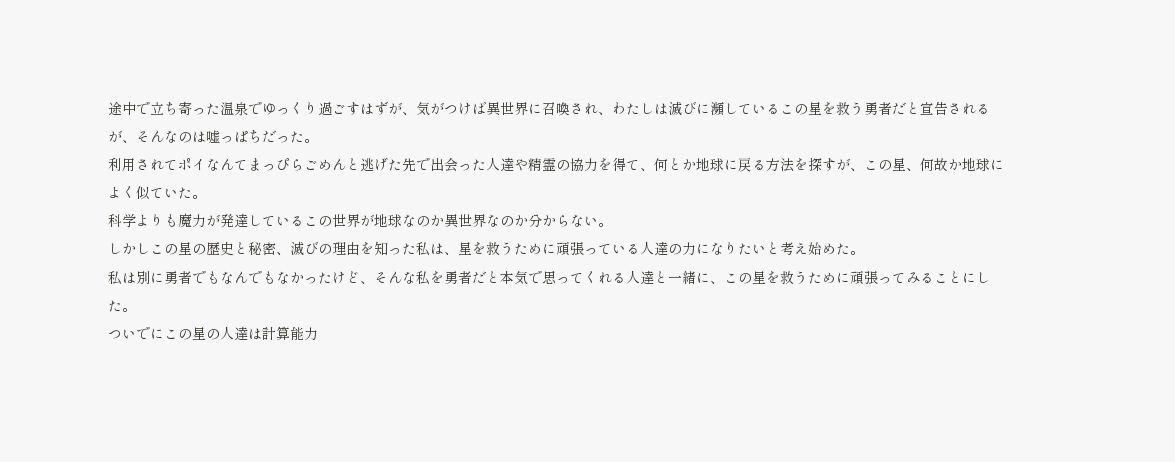途中で立ち寄った温泉でゆっくり過ごすはずが、気がつけば異世界に召喚され、わたしは滅びに瀕しているこの星を救う勇者だと宣告されるが、そんなのは嘘っぱちだった。
利用されてポイなんてまっぴらごめんと逃げた先で出会った人達や精霊の協力を得て、何とか地球に戻る方法を探すが、この星、何故か地球によく似ていた。
科学よりも魔力が発達しているこの世界が地球なのか異世界なのか分からない。
しかしこの星の歴史と秘密、滅びの理由を知った私は、星を救うために頑張っている人達の力になりたいと考え始めた。
私は別に勇者でもなんでもなかったけど、そんな私を勇者だと本気で思ってくれる人達と一緒に、この星を救うために頑張ってみることにした。
ついでにこの星の人達は計算能力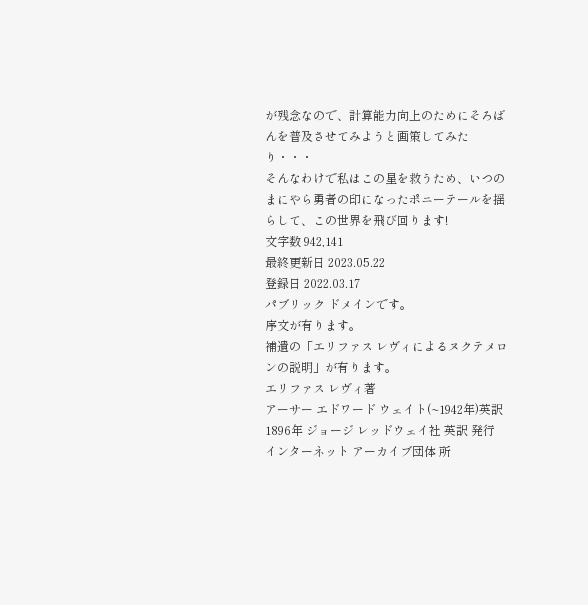が残念なので、計算能力向上のためにそろばんを普及させてみようと画策してみたり・・・
そんなわけで私はこの星を救うため、いつのまにやら勇者の印になったポニーテールを揺らして、この世界を飛び回ります!
文字数 942,141
最終更新日 2023.05.22
登録日 2022.03.17
パブリック ドメインです。
序文が有ります。
補遺の「エリファス レヴィによるヌクテメロンの説明」が有ります。
エリファス レヴィ著
アーサー エドワード ウェイト(~1942年)英訳
1896年 ジョージ レッドウェイ社 英訳 発行
インターネット アーカイブ団体 所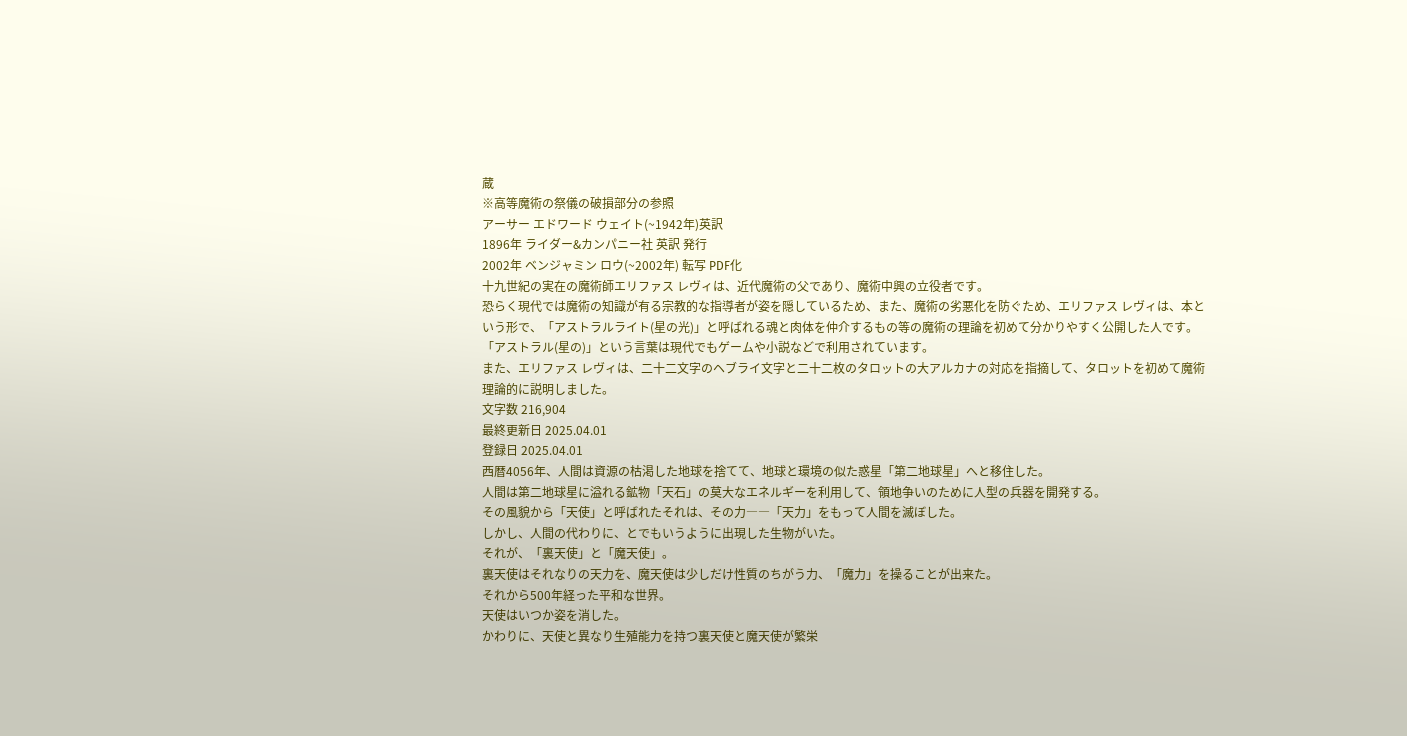蔵
※高等魔術の祭儀の破損部分の参照
アーサー エドワード ウェイト(~1942年)英訳
1896年 ライダー&カンパニー社 英訳 発行
2002年 ベンジャミン ロウ(~2002年) 転写 PDF化
十九世紀の実在の魔術師エリファス レヴィは、近代魔術の父であり、魔術中興の立役者です。
恐らく現代では魔術の知識が有る宗教的な指導者が姿を隠しているため、また、魔術の劣悪化を防ぐため、エリファス レヴィは、本という形で、「アストラルライト(星の光)」と呼ばれる魂と肉体を仲介するもの等の魔術の理論を初めて分かりやすく公開した人です。
「アストラル(星の)」という言葉は現代でもゲームや小説などで利用されています。
また、エリファス レヴィは、二十二文字のヘブライ文字と二十二枚のタロットの大アルカナの対応を指摘して、タロットを初めて魔術理論的に説明しました。
文字数 216,904
最終更新日 2025.04.01
登録日 2025.04.01
西暦4056年、人間は資源の枯渇した地球を捨てて、地球と環境の似た惑星「第二地球星」へと移住した。
人間は第二地球星に溢れる鉱物「天石」の莫大なエネルギーを利用して、領地争いのために人型の兵器を開発する。
その風貌から「天使」と呼ばれたそれは、その力――「天力」をもって人間を滅ぼした。
しかし、人間の代わりに、とでもいうように出現した生物がいた。
それが、「裏天使」と「魔天使」。
裏天使はそれなりの天力を、魔天使は少しだけ性質のちがう力、「魔力」を操ることが出来た。
それから500年経った平和な世界。
天使はいつか姿を消した。
かわりに、天使と異なり生殖能力を持つ裏天使と魔天使が繁栄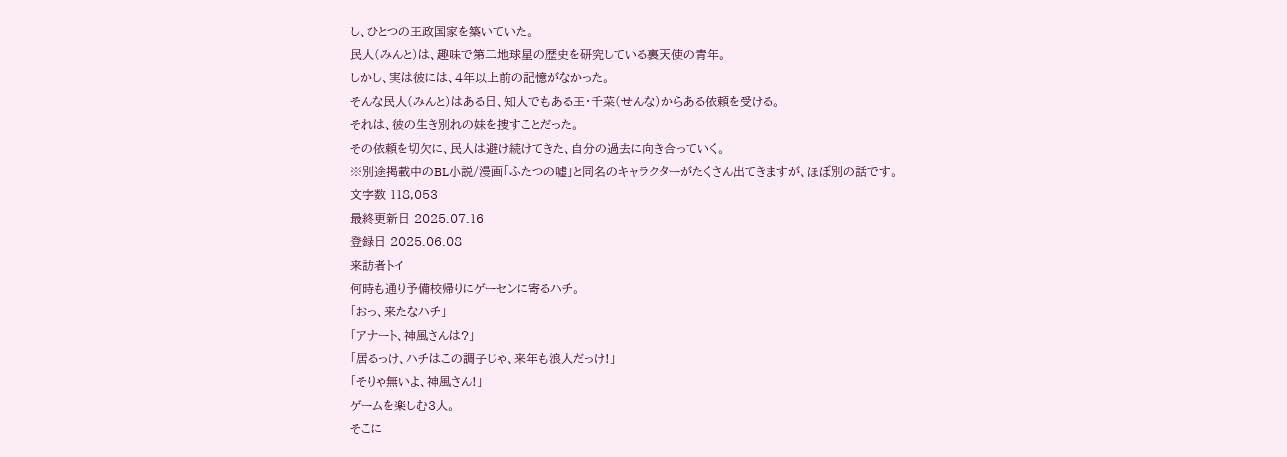し、ひとつの王政国家を築いていた。
民人(みんと)は、趣味で第二地球星の歴史を研究している裏天使の青年。
しかし、実は彼には、4年以上前の記憶がなかった。
そんな民人(みんと)はある日、知人でもある王・千菜(せんな)からある依頼を受ける。
それは、彼の生き別れの妹を捜すことだった。
その依頼を切欠に、民人は避け続けてきた、自分の過去に向き合っていく。
※別途掲載中のBL小説/漫画「ふたつの嘘」と同名のキャラクターがたくさん出てきますが、ほぼ別の話です。
文字数 118,053
最終更新日 2025.07.16
登録日 2025.06.08
来訪者トイ
何時も通り予備校帰りにゲーセンに寄るハチ。
「おっ、来たなハチ」
「アナート、神風さんは?」
「居るっけ、ハチはこの調子じゃ、来年も浪人だっけ!」
「そりゃ無いよ、神風さん!」
ゲームを楽しむ3人。
そこに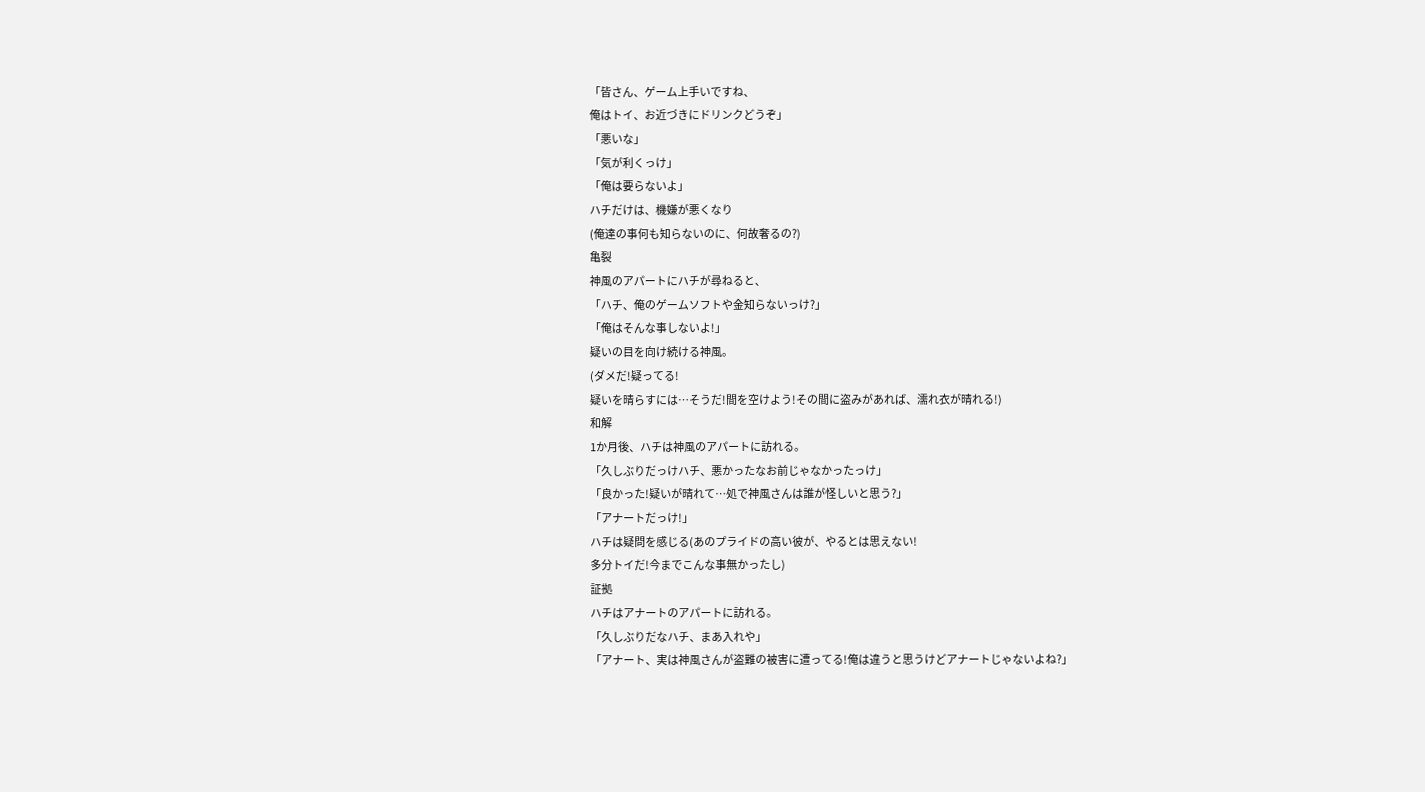「皆さん、ゲーム上手いですね、
俺はトイ、お近づきにドリンクどうぞ」
「悪いな」
「気が利くっけ」
「俺は要らないよ」
ハチだけは、機嫌が悪くなり
(俺達の事何も知らないのに、何故奢るの?)
亀裂
神風のアパートにハチが尋ねると、
「ハチ、俺のゲームソフトや金知らないっけ?」
「俺はそんな事しないよ!」
疑いの目を向け続ける神風。
(ダメだ!疑ってる!
疑いを晴らすには…そうだ!間を空けよう!その間に盗みがあれば、濡れ衣が晴れる!)
和解
1か月後、ハチは神風のアパートに訪れる。
「久しぶりだっけハチ、悪かったなお前じゃなかったっけ」
「良かった!疑いが晴れて…処で神風さんは誰が怪しいと思う?」
「アナートだっけ!」
ハチは疑問を感じる(あのプライドの高い彼が、やるとは思えない!
多分トイだ!今までこんな事無かったし)
証拠
ハチはアナートのアパートに訪れる。
「久しぶりだなハチ、まあ入れや」
「アナート、実は神風さんが盗難の被害に遭ってる!俺は違うと思うけどアナートじゃないよね?」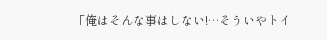「俺はそんな事はしない!…そういやトイ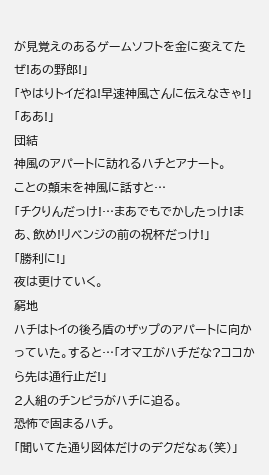が見覚えのあるゲームソフトを金に変えてたぜ!あの野郎!」
「やはりトイだね!早速神風さんに伝えなきゃ!」
「ああ!」
団結
神風のアパートに訪れるハチとアナート。
ことの顛末を神風に話すと…
「チクりんだっけ!…まあでもでかしたっけ!まあ、飲め!リベンジの前の祝杯だっけ!」
「勝利に!」
夜は更けていく。
窮地
ハチはトイの後ろ盾のザップのアパートに向かっていた。すると…「オマエがハチだな?ココから先は通行止だ!」
2人組のチンピラがハチに迫る。
恐怖で固まるハチ。
「聞いてた通り図体だけのデクだなぁ(笑)」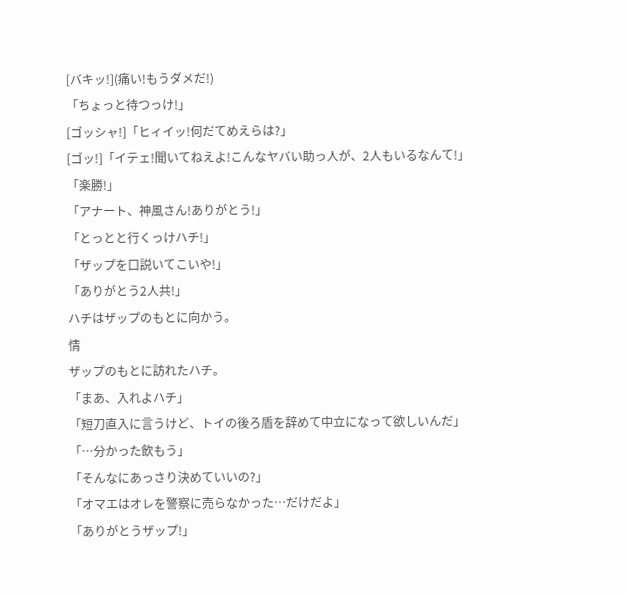[バキッ!](痛い!もうダメだ!)
「ちょっと待つっけ!」
[ゴッシャ!]「ヒィイッ!何だてめえらは?」
[ゴッ!]「イテェ!聞いてねえよ!こんなヤバい助っ人が、2人もいるなんて!」
「楽勝!」
「アナート、神風さん!ありがとう!」
「とっとと行くっけハチ!」
「ザップを口説いてこいや!」
「ありがとう2人共!」
ハチはザップのもとに向かう。
情
ザップのもとに訪れたハチ。
「まあ、入れよハチ」
「短刀直入に言うけど、トイの後ろ盾を辞めて中立になって欲しいんだ」
「…分かった飲もう」
「そんなにあっさり決めていいの?」
「オマエはオレを警察に売らなかった…だけだよ」
「ありがとうザップ!」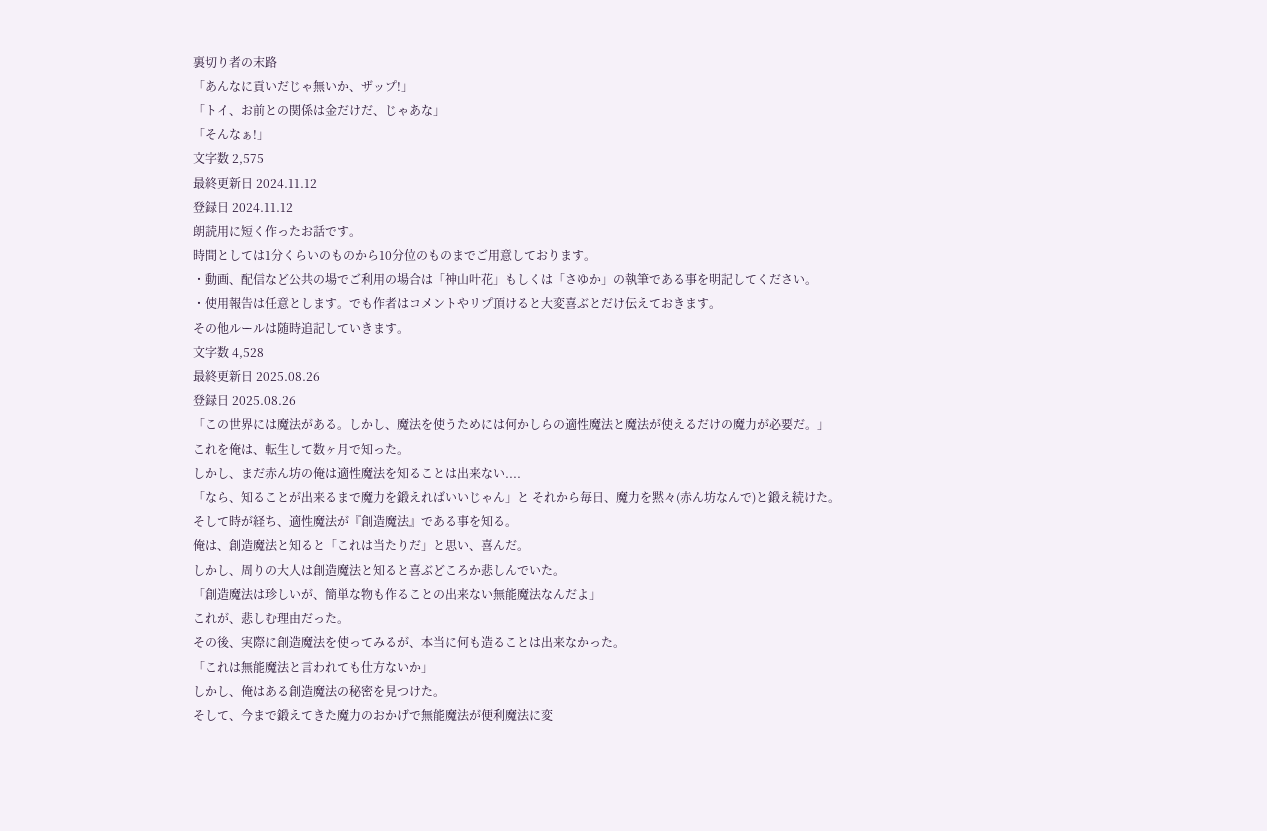裏切り者の末路
「あんなに貢いだじゃ無いか、ザップ!」
「トイ、お前との関係は金だけだ、じゃあな」
「そんなぁ!」
文字数 2,575
最終更新日 2024.11.12
登録日 2024.11.12
朗読用に短く作ったお話です。
時間としては1分くらいのものから10分位のものまでご用意しております。
・動画、配信など公共の場でご利用の場合は「神山叶花」もしくは「さゆか」の執筆である事を明記してください。
・使用報告は任意とします。でも作者はコメントやリプ頂けると大変喜ぶとだけ伝えておきます。
その他ルールは随時追記していきます。
文字数 4,528
最終更新日 2025.08.26
登録日 2025.08.26
「この世界には魔法がある。しかし、魔法を使うためには何かしらの適性魔法と魔法が使えるだけの魔力が必要だ。」
これを俺は、転生して数ヶ月で知った。
しかし、まだ赤ん坊の俺は適性魔法を知ることは出来ない....
「なら、知ることが出来るまで魔力を鍛えればいいじゃん」と それから毎日、魔力を黙々(赤ん坊なんで)と鍛え続けた。
そして時が経ち、適性魔法が『創造魔法』である事を知る。
俺は、創造魔法と知ると「これは当たりだ」と思い、喜んだ。
しかし、周りの大人は創造魔法と知ると喜ぶどころか悲しんでいた。
「創造魔法は珍しいが、簡単な物も作ることの出来ない無能魔法なんだよ」
これが、悲しむ理由だった。
その後、実際に創造魔法を使ってみるが、本当に何も造ることは出来なかった。
「これは無能魔法と言われても仕方ないか」
しかし、俺はある創造魔法の秘密を見つけた。
そして、今まで鍛えてきた魔力のおかげで無能魔法が便利魔法に変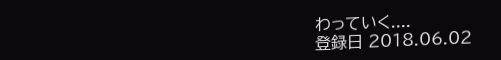わっていく....
登録日 2018.06.02